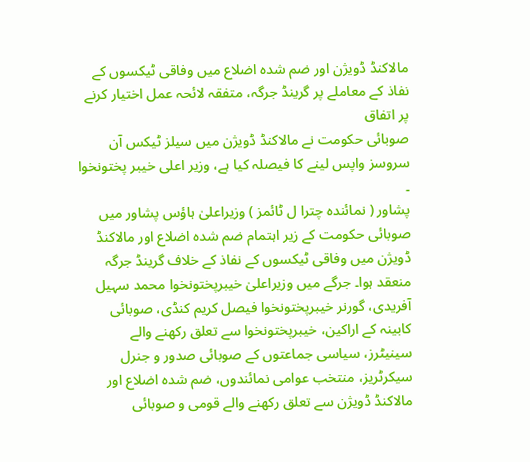مالاکنڈ ڈویژن اور ضم شدہ اضلاع میں وفاقی ٹیکسوں کے نفاذ کے معاملے پر گرینڈ جرگہ، متفقہ لائحہ عمل اختیار کرنے پر اتفاق
صوبائی حکومت نے مالاکنڈ ڈویژن میں سیلز ٹیکس آن سروسز واپس لینے کا فیصلہ کیا ہے، وزیر اعلی خیبر پختونخوا
۔
پشاور ( نمائندہ چترا ل ٹائمز ) وزیراعلیٰ ہاؤس پشاور میں صوبائی حکومت کے زیر اہتمام ضم شدہ اضلاع اور مالاکنڈ ڈویژن میں وفاقی ٹیکسوں کے نفاذ کے خلاف گرینڈ جرگہ منعقد ہوا۔ جرگے میں وزیراعلیٰ خیبرپختونخوا محمد سہیل آفریدی، گورنر خیبرپختونخوا فیصل کریم کنڈی، صوبائی کابینہ کے اراکین، خیبرپختونخوا سے تعلق رکھنے والے سینیٹرز، سیاسی جماعتوں کے صوبائی صدور و جنرل سیکرٹریز، منتخب عوامی نمائندوں، ضم شدہ اضلاع اور مالاکنڈ ڈویژن سے تعلق رکھنے والے قومی و صوبائی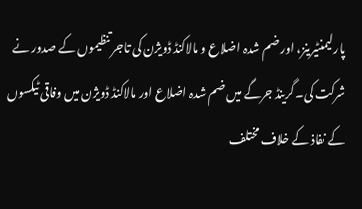پارلیمنٹیرینز، اور ضم شدہ اضلاع و مالاکنڈ ڈویژن کی تاجر تنظیموں کے صدور نے شرکت کی۔ گرینڈ جرگے میں ضم شدہ اضلاع اور مالاکنڈ ڈویژن میں وفاقی ٹیکسوں کے نفاذ کے خلاف مختلف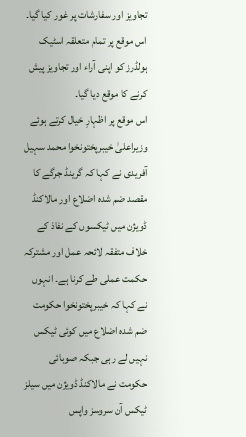تجاویز اور سفارشات پر غور کیا گیا۔ اس موقع پر تمام متعلقہ اسٹیک ہولڈرز کو اپنی آراء اور تجاویز پیش کرنے کا موقع دیا گیا۔
اس موقع پر اظہارِ خیال کرتے ہوئے وزیراعلیٰ خیبرپختونخوا محمد سہیل آفریدی نے کہا کہ گرینڈ جرگے کا مقصد ضم شدہ اضلاع اور مالاکنڈ ڈویژن میں ٹیکسوں کے نفاذ کے خلاف متفقہ لائحہ عمل اور مشترکہ حکمت عملی طے کرنا ہے۔ انہوں نے کہا کہ خیبرپختونخوا حکومت ضم شدہ اضلاع میں کوئی ٹیکس نہیں لے رہی جبکہ صوبائی حکومت نے مالاکنڈ ڈویژن میں سیلز ٹیکس آن سروسز واپس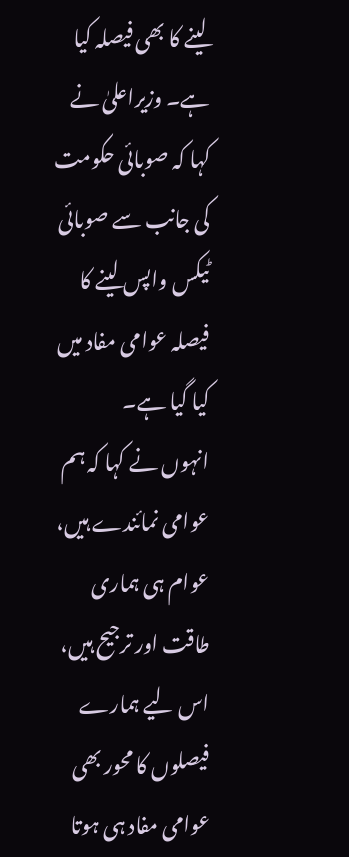لینے کا بھی فیصلہ کیا ہے۔ وزیراعلیٰ نے کہا کہ صوبائی حکومت کی جانب سے صوبائی ٹیکس واپس لینے کا فیصلہ عوامی مفاد میں کیا گیا ہے۔
انہوں نے کہا کہ ہم عوامی نمائندے ہیں، عوام ہی ہماری طاقت اور ترجیح ہیں، اس لیے ہمارے فیصلوں کا محور بھی عوامی مفاد ہی ہوتا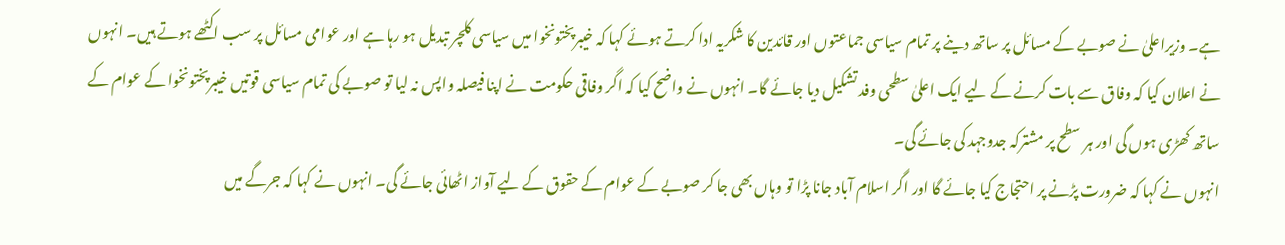ہے۔ وزیراعلیٰ نے صوبے کے مسائل پر ساتھ دینے پر تمام سیاسی جماعتوں اور قائدین کا شکریہ ادا کرتے ہوئے کہا کہ خیبرپختونخوا میں سیاسی کلچر تبدیل ہو رہا ہے اور عوامی مسائل پر سب اکٹھے ہوتے ہیں۔ انہوں نے اعلان کیا کہ وفاق سے بات کرنے کے لیے ایک اعلیٰ سطحی وفد تشکیل دیا جائے گا۔ انہوں نے واضح کیا کہ اگر وفاقی حکومت نے اپنا فیصلہ واپس نہ لیا تو صوبے کی تمام سیاسی قوتیں خیبرپختونخوا کے عوام کے ساتھ کھڑی ہوں گی اور ہر سطح پر مشترکہ جدوجہد کی جائے گی۔
انہوں نے کہا کہ ضرورت پڑنے پر احتجاج کیا جائے گا اور اگر اسلام آباد جانا پڑا تو وہاں بھی جا کر صوبے کے عوام کے حقوق کے لیے آواز اٹھائی جائے گی۔ انہوں نے کہا کہ جرگے میں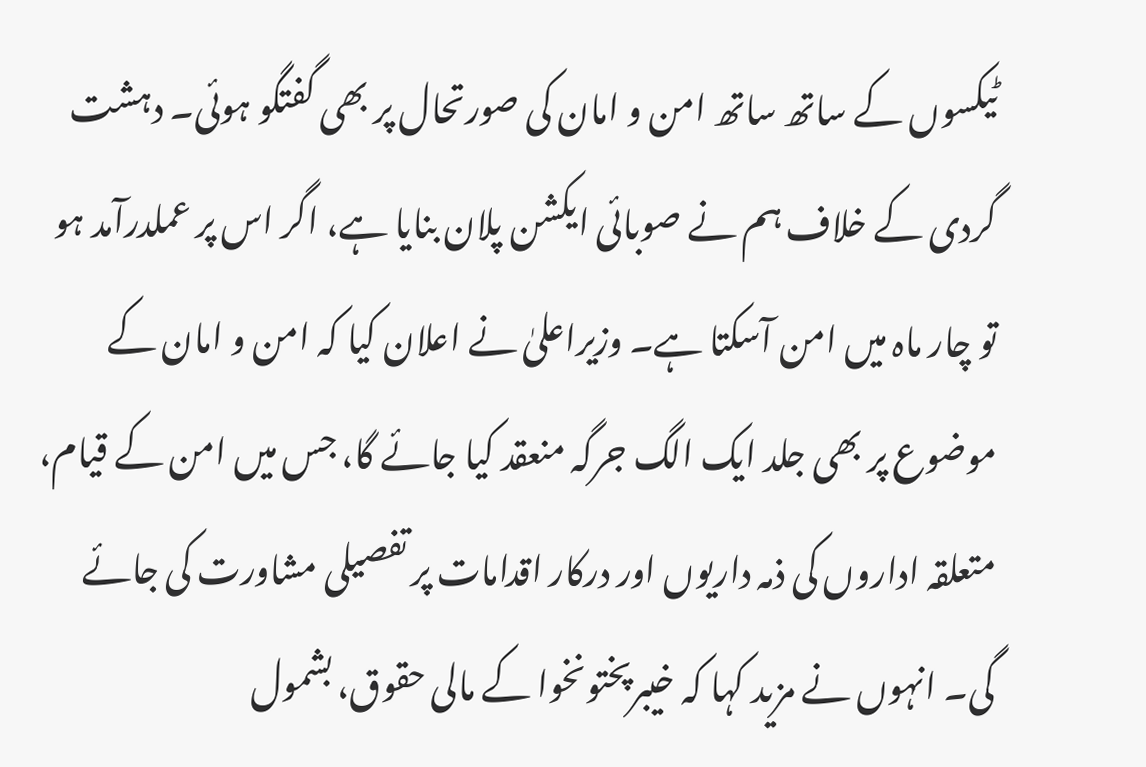ٹیکسوں کے ساتھ ساتھ امن و امان کی صورتحال پر بھی گفتگو ہوئی۔ دہشت گردی کے خلاف ہم نے صوبائی ایکشن پلان بنایا ہے، اگر اس پر عملدرآمد ہو تو چار ماہ میں امن آسکتا ہے۔ وزیراعلیٰ نے اعلان کیا کہ امن و امان کے موضوع پر بھی جلد ایک الگ جرگہ منعقد کیا جائے گا، جس میں امن کے قیام، متعلقہ اداروں کی ذمہ داریوں اور درکار اقدامات پر تفصیلی مشاورت کی جائے گی۔ انہوں نے مزید کہا کہ خیبرپختونخوا کے مالی حقوق، بشمول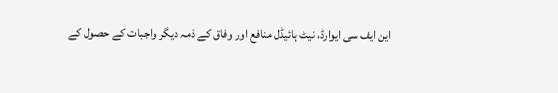این ایف سی ایوارڈ، نیٹ ہائیڈل منافع اور وفاق کے ذمہ دیگر واجبات کے حصول کے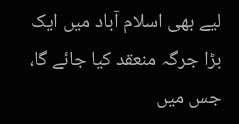لیے بھی اسلام آباد میں ایک بڑا جرگہ منعقد کیا جائے گا، جس میں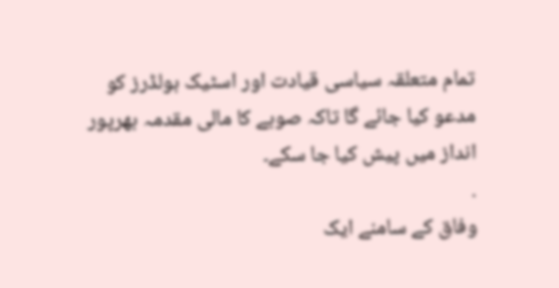تمام متعلقہ سیاسی قیادت اور اسٹیک ہولڈرز کو مدعو کیا جائے گا تاکہ صوبے کا مالی مقدمہ بھرپور انداز میں پیش کیا جا سکے۔
.
وفاق کے سامنے ایک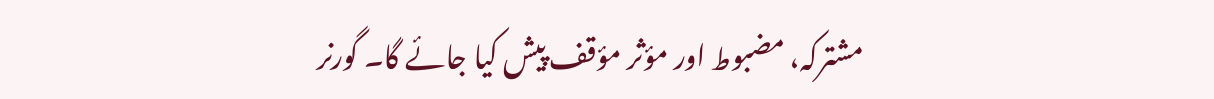مشترکہ، مضبوط اور مؤثر مؤقف پیش کیا جائے گا۔ گورنر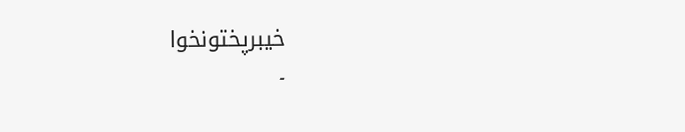خیبرپختونخوا
۔